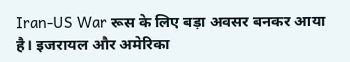Iran-US War रूस के लिए बड़ा अवसर बनकर आया है। इजरायल और अमेरिका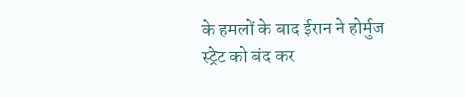के हमलों के बाद ईरान ने होर्मुज स्ट्रेट को बंद कर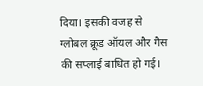दिया। इसकी वजह से ग्लोबल क्रूड ऑयल और गैस की सप्लाई बाधित हो गई।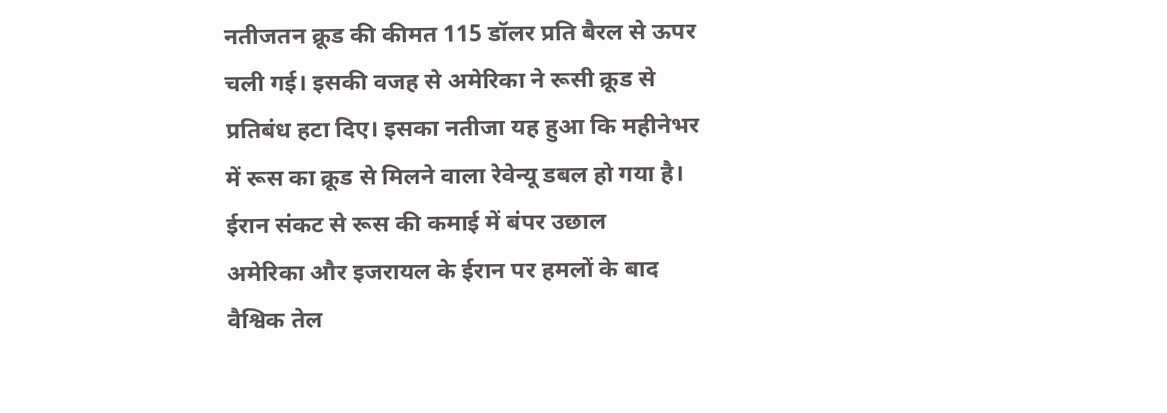नतीजतन क्रूड की कीमत 115 डॉलर प्रति बैरल से ऊपर चली गई। इसकी वजह से अमेरिका ने रूसी क्रूड से प्रतिबंध हटा दिए। इसका नतीजा यह हुआ कि महीनेभर में रूस का क्रूड से मिलने वाला रेवेन्यू डबल हो गया है।
ईरान संकट से रूस की कमाई में बंपर उछाल
अमेरिका और इजरायल के ईरान पर हमलों के बाद वैश्विक तेल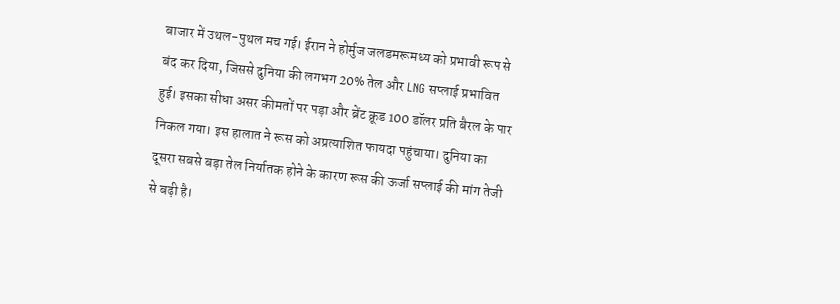बाजार में उथल-पुथल मच गई। ईरान ने होर्मुज जलडमरूमध्य को प्रभावी रूप से बंद कर दिया, जिससे दुनिया की लगभग 20% तेल और LNG सप्लाई प्रभावित हुई। इसका सीधा असर कीमतों पर पड़ा और ब्रेंट क्रूड 100 डॉलर प्रति बैरल के पार निकल गया। इस हालात ने रूस को अप्रत्याशित फायदा पहुंचाया। दुनिया का दूसरा सबसे बड़ा तेल निर्यातक होने के कारण रूस की ऊर्जा सप्लाई की मांग तेजी से बढ़ी है।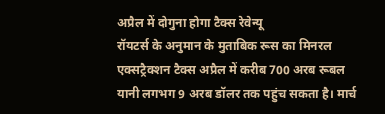अप्रैल में दोगुना होगा टैक्स रेवेन्यू
रॉयटर्स के अनुमान के मुताबिक रूस का मिनरल एक्सट्रैक्शन टैक्स अप्रैल में करीब 700 अरब रूबल यानी लगभग 9 अरब डॉलर तक पहुंच सकता है। मार्च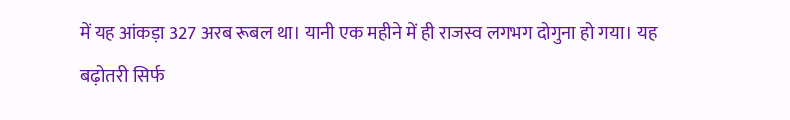में यह आंकड़ा 327 अरब रूबल था। यानी एक महीने में ही राजस्व लगभग दोगुना हो गया। यह बढ़ोतरी सिर्फ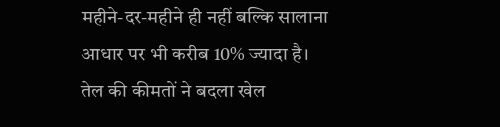महीने-दर-महीने ही नहीं बल्कि सालाना आधार पर भी करीब 10% ज्यादा है।
तेल की कीमतों ने बदला खेल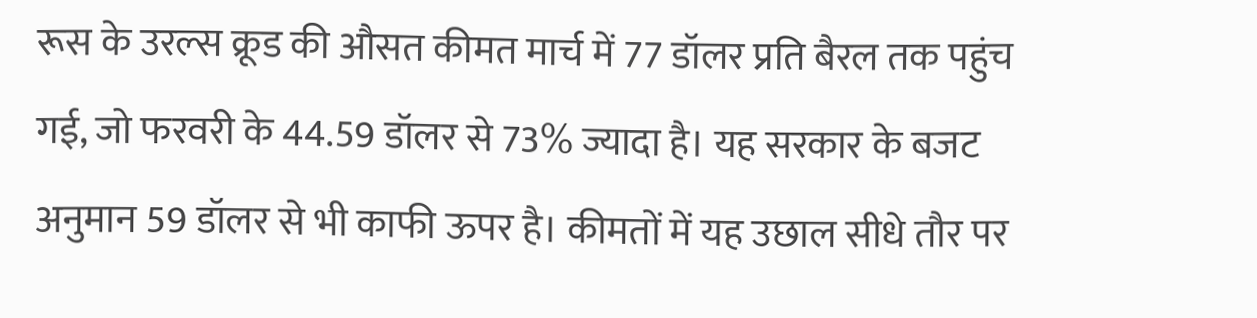रूस के उरल्स क्रूड की औसत कीमत मार्च में 77 डॉलर प्रति बैरल तक पहुंच गई, जो फरवरी के 44.59 डॉलर से 73% ज्यादा है। यह सरकार के बजट अनुमान 59 डॉलर से भी काफी ऊपर है। कीमतों में यह उछाल सीधे तौर पर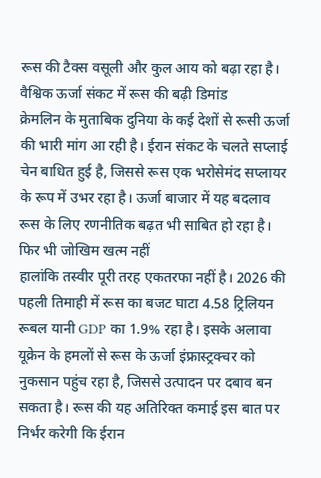रूस की टैक्स वसूली और कुल आय को बढ़ा रहा है।
वैश्विक ऊर्जा संकट में रूस की बढ़ी डिमांड
क्रेमलिन के मुताबिक दुनिया के कई देशों से रूसी ऊर्जा की भारी मांग आ रही है। ईरान संकट के चलते सप्लाई चेन बाधित हुई है, जिससे रूस एक भरोसेमंद सप्लायर के रूप में उभर रहा है। ऊर्जा बाजार में यह बदलाव रूस के लिए रणनीतिक बढ़त भी साबित हो रहा है।
फिर भी जोखिम खत्म नहीं
हालांकि तस्वीर पूरी तरह एकतरफा नहीं है। 2026 की पहली तिमाही में रूस का बजट घाटा 4.58 ट्रिलियन रूबल यानी GDP का 1.9% रहा है। इसके अलावा यूक्रेन के हमलों से रूस के ऊर्जा इंफ्रास्ट्रक्चर को नुकसान पहुंच रहा है, जिससे उत्पादन पर दबाव बन सकता है। रूस की यह अतिरिक्त कमाई इस बात पर निर्भर करेगी कि ईरान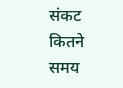संकट कितने समय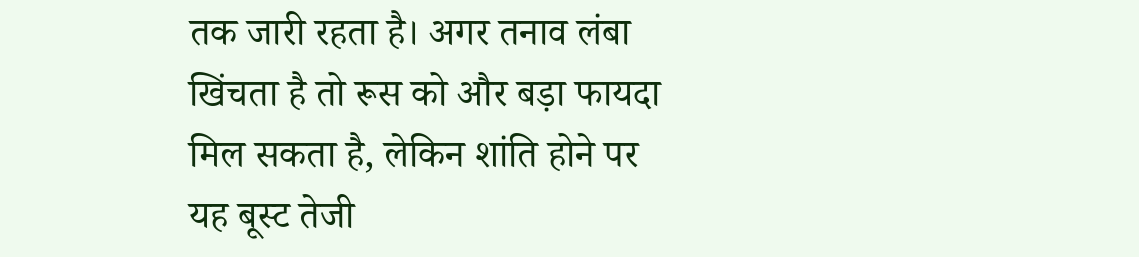तक जारी रहता है। अगर तनाव लंबा खिंचता है तो रूस को और बड़ा फायदा मिल सकता है, लेकिन शांति होने पर यह बूस्ट तेजी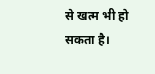से खत्म भी हो सकता है।